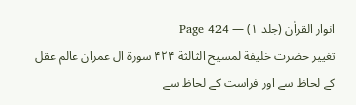انوار القراٰن (جلد ۱) — Page 424
تغییر حضرت خلیفة لمسیح الثالثة ۴۲۴ سورة ال عمران عالم عقل کے لحاظ سے اور فراست کے لحاظ سے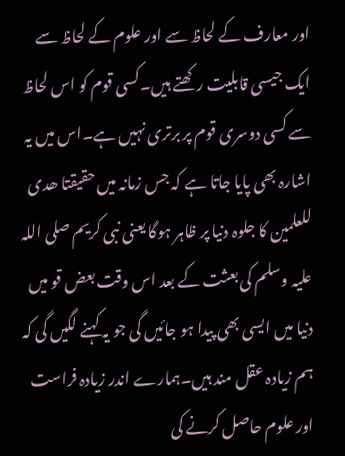اور معارف کے لحاظ سے اور علوم کے لحاظ سے ایک جیسی قابلیت رکھتے ہیں۔کسی قوم کو اس لحاظ سے کسی دوسری قوم پر برتری نہیں ہے۔اس میں یہ اشارہ بھی پایا جاتا ہے کہ جس زمانہ میں حقیقتا ھدی للعلمین کا جلوہ دنیا پر ظاہر ہوگا یعنی نبی کریم صلی اللہ علیہ وسلم کی بعثت کے بعد اس وقت بعض قو میں دنیا میں ایسی بھی پیدا ہو جائیں گی جو یہ کہنے لگیں گی کہ ہم زیادہ عقل مند ہیں۔ہمارے اندر زیادہ فراست اور علوم حاصل کرنے کی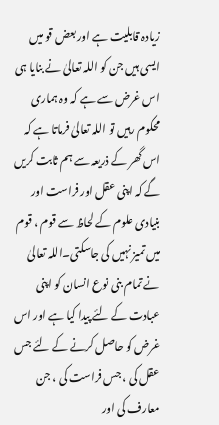زیادہ قابلیت ہے اور بعض قو میں ایسی ہیں جن کو اللہ تعالیٰ نے بنایا ہی اس غرض سے ہے کہ وہ ہماری محکوم رہیں تو اللہ تعالیٰ فرماتا ہے کہ اس گھر کے ذریعہ سے ہم ثابت کریں گے کہ اپنی عقل اور فراست اور بنیادی علوم کے لحاظ سے قوم ، قوم میں تمیز نہیں کی جاسکتی۔اللہ تعالیٰ نے تمام بنی نوع انسان کو اپنی عبادت کے لئے پیدا کیا ہے اور اس غرض کو حاصل کرنے کے لئے جس عقل کی ، جس فراست کی ، جن معارف کی اور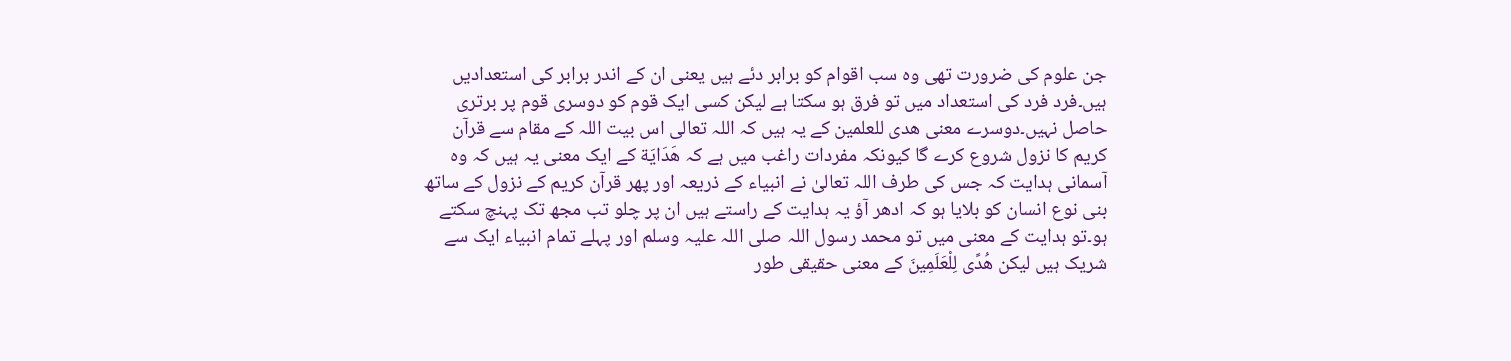جن علوم کی ضرورت تھی وہ سب اقوام کو برابر دئے ہیں یعنی ان کے اندر برابر کی استعدادیں ہیں۔فرد فرد کی استعداد میں تو فرق ہو سکتا ہے لیکن کسی ایک قوم کو دوسری قوم پر برتری حاصل نہیں۔دوسرے معنی هدى للعلمین کے یہ ہیں کہ اللہ تعالی اس بیت اللہ کے مقام سے قرآن کریم کا نزول شروع کرے گا کیونکہ مفردات راغب میں ہے کہ هَدَايَة کے ایک معنی یہ ہیں کہ وہ آسمانی ہدایت کہ جس کی طرف اللہ تعالیٰ نے انبیاء کے ذریعہ اور پھر قرآن کریم کے نزول کے ساتھ بنی نوع انسان کو بلایا ہو کہ ادھر آؤ یہ ہدایت کے راستے ہیں ان پر چلو تب مجھ تک پہنچ سکتے ہو۔تو ہدایت کے معنی میں تو محمد رسول اللہ صلی اللہ علیہ وسلم اور پہلے تمام انبیاء ایک سے شریک ہیں لیکن هُدًى لِلْعَلَمِينَ کے معنی حقیقی طور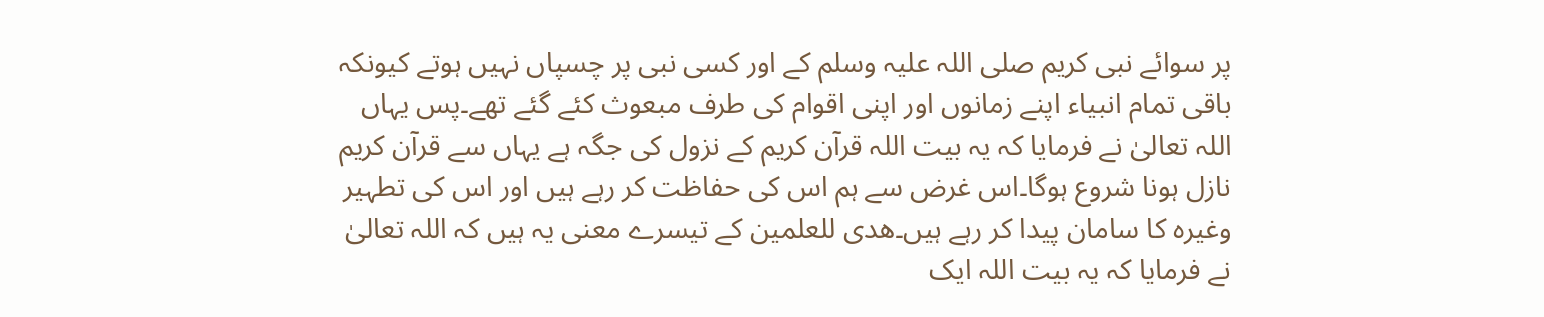پر سوائے نبی کریم صلی اللہ علیہ وسلم کے اور کسی نبی پر چسپاں نہیں ہوتے کیونکہ باقی تمام انبیاء اپنے زمانوں اور اپنی اقوام کی طرف مبعوث کئے گئے تھے۔پس یہاں اللہ تعالیٰ نے فرمایا کہ یہ بیت اللہ قرآن کریم کے نزول کی جگہ ہے یہاں سے قرآن کریم نازل ہونا شروع ہوگا۔اس غرض سے ہم اس کی حفاظت کر رہے ہیں اور اس کی تطہیر وغیرہ کا سامان پیدا کر رہے ہیں۔هدى للعلمین کے تیسرے معنی یہ ہیں کہ اللہ تعالیٰ نے فرمایا کہ یہ بیت اللہ ایک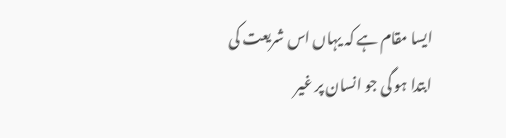ایسا مقام ہے کہ یہاں اس شریعت کی ابتدا ہو گی جو انسان پر غیر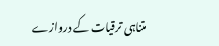متناہی ترقیات کے دروازے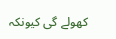کھولے گی کیونکہ